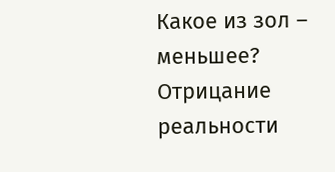Какое из зол – меньшее?
Отрицание реальности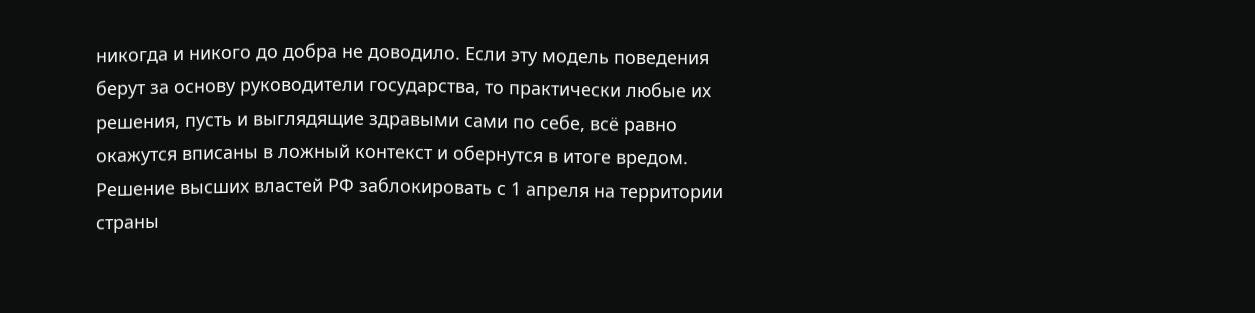никогда и никого до добра не доводило. Если эту модель поведения берут за основу руководители государства, то практически любые их решения, пусть и выглядящие здравыми сами по себе, всё равно окажутся вписаны в ложный контекст и обернутся в итоге вредом.
Решение высших властей РФ заблокировать с 1 апреля на территории страны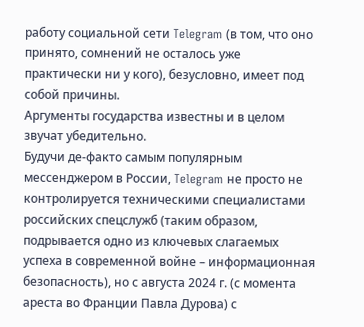работу социальной сети Telegram (в том, что оно принято, сомнений не осталось уже практически ни у кого), безусловно, имеет под собой причины.
Аргументы государства известны и в целом звучат убедительно.
Будучи де-факто самым популярным мессенджером в России, Telegram не просто не контролируется техническими специалистами российских спецслужб (таким образом, подрывается одно из ключевых слагаемых успеха в современной войне – информационная безопасность), но с августа 2024 г. (с момента ареста во Франции Павла Дурова) с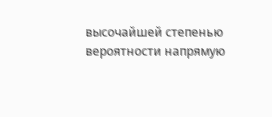высочайшей степенью вероятности напрямую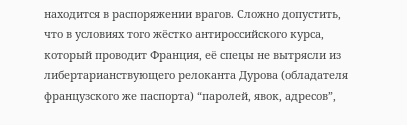находится в распоряжении врагов. Сложно допустить, что в условиях того жёстко антироссийского курса, который проводит Франция, её спецы не вытрясли из либертарианствующего релоканта Дурова (обладателя французского же паспорта) “паролей, явок, адресов”,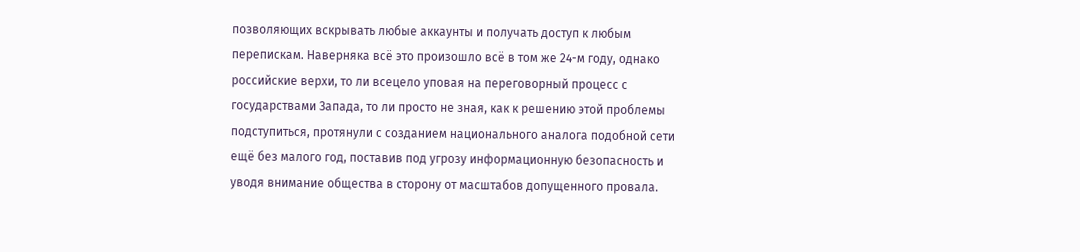позволяющих вскрывать любые аккаунты и получать доступ к любым перепискам. Наверняка всё это произошло всё в том же 24-м году, однако российские верхи, то ли всецело уповая на переговорный процесс с государствами Запада, то ли просто не зная, как к решению этой проблемы подступиться, протянули с созданием национального аналога подобной сети ещё без малого год, поставив под угрозу информационную безопасность и уводя внимание общества в сторону от масштабов допущенного провала.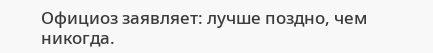Официоз заявляет: лучше поздно, чем никогда.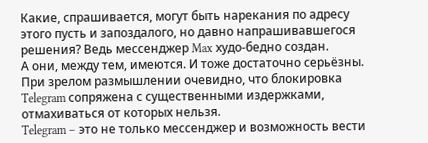Какие, спрашивается, могут быть нарекания по адресу этого пусть и запоздалого, но давно напрашивавшегося решения? Ведь мессенджер Max худо-бедно создан.
А они, между тем, имеются. И тоже достаточно серьёзны.
При зрелом размышлении очевидно, что блокировка Telegram сопряжена с существенными издержками, отмахиваться от которых нельзя.
Telegram – это не только мессенджер и возможность вести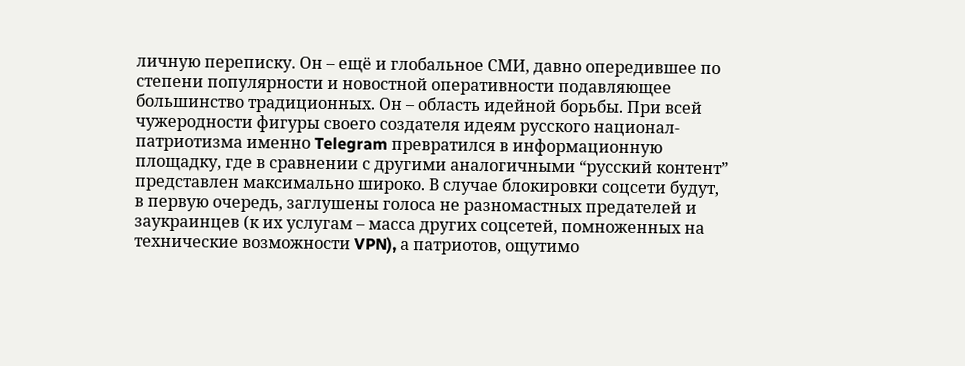личную переписку. Он – ещё и глобальное СМИ, давно опередившее по степени популярности и новостной оперативности подавляющее большинство традиционных. Он – область идейной борьбы. При всей чужеродности фигуры своего создателя идеям русского национал-патриотизма именно Telegram превратился в информационную площадку, где в сравнении с другими аналогичными “русский контент” представлен максимально широко. В случае блокировки соцсети будут, в первую очередь, заглушены голоса не разномастных предателей и заукраинцев (к их услугам – масса других соцсетей, помноженных на технические возможности VPN), а патриотов, ощутимо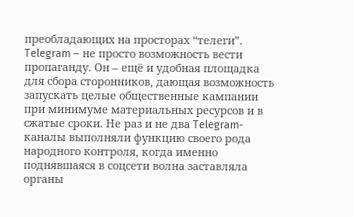преобладающих на просторах “телеги”.
Telegram – не просто возможность вести пропаганду. Он – ещё и удобная площадка для сбора сторонников, дающая возможность запускать целые общественные кампании при минимуме материальных ресурсов и в сжатые сроки. Не раз и не два Telegram-каналы выполняли функцию своего рода народного контроля, когда именно поднявшаяся в соцсети волна заставляла органы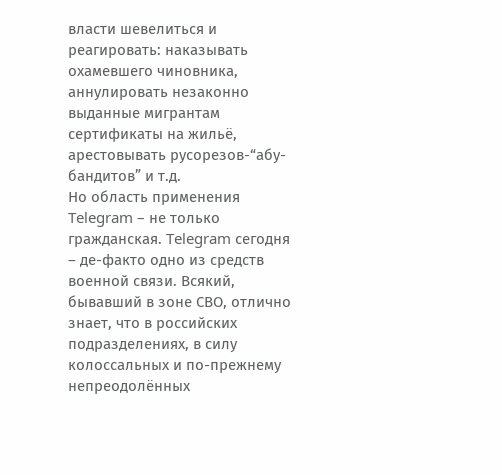власти шевелиться и реагировать: наказывать охамевшего чиновника, аннулировать незаконно выданные мигрантам сертификаты на жильё, арестовывать русорезов-“абу-бандитов” и т.д.
Но область применения Telegram – не только гражданская. Telegram сегодня – де-факто одно из средств военной связи. Всякий, бывавший в зоне СВО, отлично знает, что в российских подразделениях, в силу колоссальных и по-прежнему непреодолённых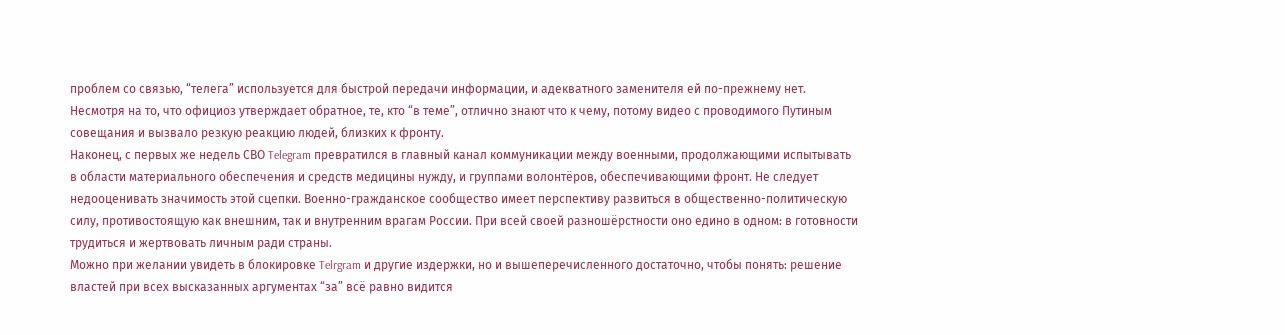проблем со связью, “телега” используется для быстрой передачи информации, и адекватного заменителя ей по-прежнему нет. Несмотря на то, что официоз утверждает обратное, те, кто “в теме”, отлично знают что к чему, потому видео с проводимого Путиным совещания и вызвало резкую реакцию людей, близких к фронту.
Наконец, с первых же недель СВО Telegram превратился в главный канал коммуникации между военными, продолжающими испытывать в области материального обеспечения и средств медицины нужду, и группами волонтёров, обеспечивающими фронт. Не следует недооценивать значимость этой сцепки. Военно-гражданское сообщество имеет перспективу развиться в общественно-политическую силу, противостоящую как внешним, так и внутренним врагам России. При всей своей разношёрстности оно едино в одном: в готовности трудиться и жертвовать личным ради страны.
Можно при желании увидеть в блокировке Telrgram и другие издержки, но и вышеперечисленного достаточно, чтобы понять: решение властей при всех высказанных аргументах “за” всё равно видится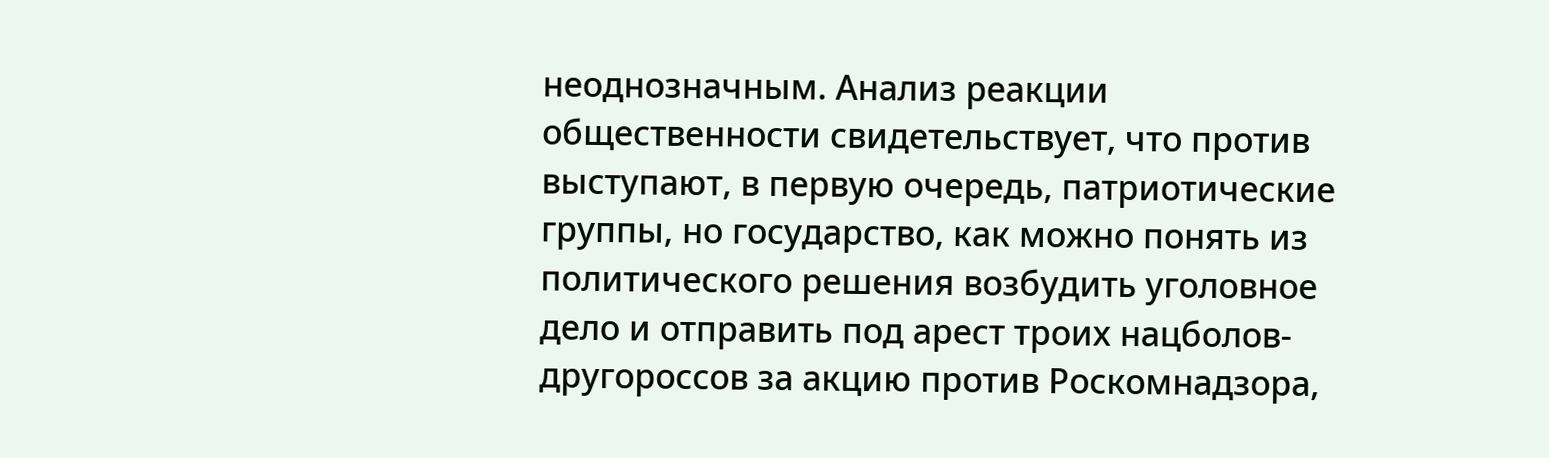неоднозначным. Анализ реакции общественности свидетельствует, что против выступают, в первую очередь, патриотические группы, но государство, как можно понять из политического решения возбудить уголовное дело и отправить под арест троих нацболов-другороссов за акцию против Роскомнадзора,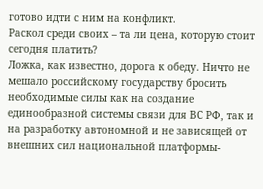готово идти с ним на конфликт.
Раскол среди своих – та ли цена, которую стоит сегодня платить?
Ложка, как известно, дорога к обеду. Ничто не мешало российскому государству бросить необходимые силы как на создание единообразной системы связи для ВС РФ, так и на разработку автономной и не зависящей от внешних сил национальной платформы-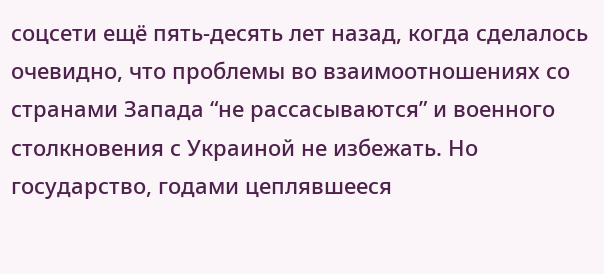соцсети ещё пять-десять лет назад, когда сделалось очевидно, что проблемы во взаимоотношениях со странами Запада “не рассасываются” и военного столкновения с Украиной не избежать. Но государство, годами цеплявшееся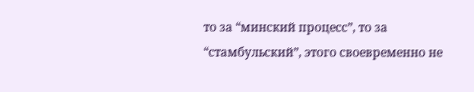то за “минский процесс”, то за “стамбульский”, этого своевременно не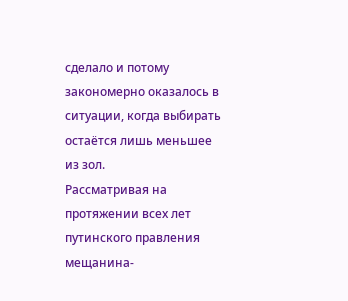сделало и потому закономерно оказалось в ситуации, когда выбирать остаётся лишь меньшее из зол.
Рассматривая на протяжении всех лет путинского правления мещанина-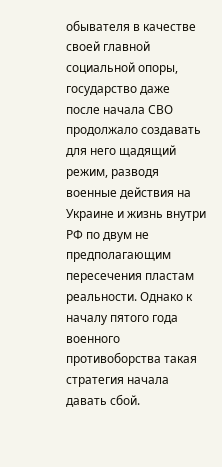обывателя в качестве своей главной социальной опоры, государство даже после начала СВО продолжало создавать для него щадящий режим, разводя военные действия на Украине и жизнь внутри РФ по двум не предполагающим пересечения пластам реальности. Однако к началу пятого года военного противоборства такая стратегия начала давать сбой.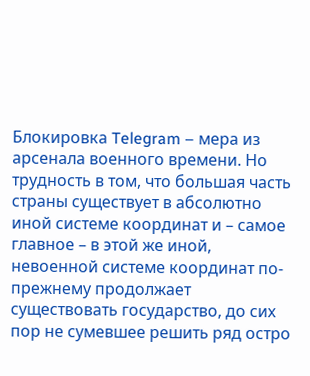Блокировка Telegram – мера из арсенала военного времени. Но трудность в том, что большая часть страны существует в абсолютно иной системе координат и – самое главное – в этой же иной, невоенной системе координат по-прежнему продолжает существовать государство, до сих пор не сумевшее решить ряд остро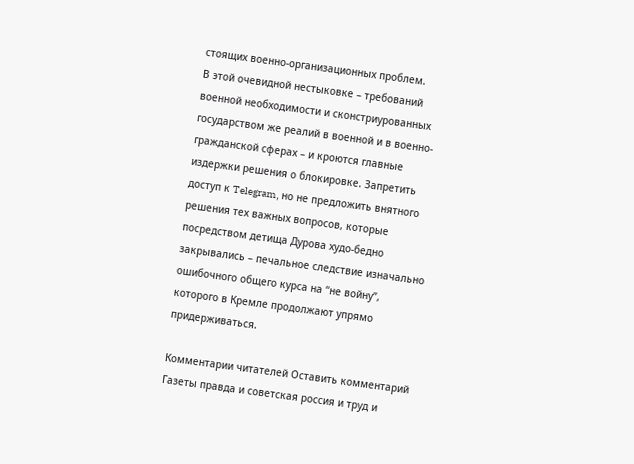стоящих военно-организационных проблем.
В этой очевидной нестыковке – требований военной необходимости и сконстриурованных государством же реалий в военной и в военно-гражданской сферах – и кроются главные издержки решения о блокировке. Запретить доступ к Telegram, но не предложить внятного решения тех важных вопросов, которые посредством детища Дурова худо-бедно закрывались – печальное следствие изначально ошибочного общего курса на “не войну”, которого в Кремле продолжают упрямо придерживаться.

Комментарии читателей Оставить комментарий
Газеты правда и советская россия и труд и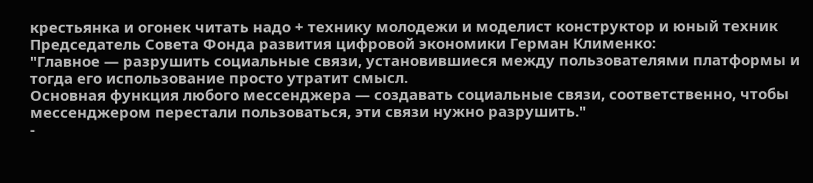крестьянка и огонек читать надо + технику молодежи и моделист конструктор и юный техник
Председатель Совета Фонда развития цифровой экономики Герман Клименко:
"Главное — разрушить социальные связи, установившиеся между пользователями платформы и тогда его использование просто утратит смысл.
Основная функция любого мессенджера — создавать социальные связи, соответственно, чтобы мессенджером перестали пользоваться, эти связи нужно разрушить."
-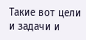Такие вот цели и задачи и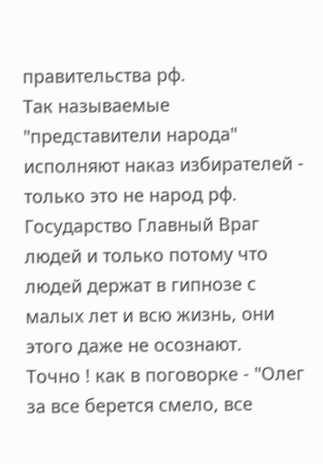правительства рф.
Так называемые "представители народа" исполняют наказ избирателей - только это не народ рф.
Государство Главный Враг людей и только потому что людей держат в гипнозе с малых лет и всю жизнь, они этого даже не осознают.
Точно ! как в поговорке - "Олег за все берется смело, все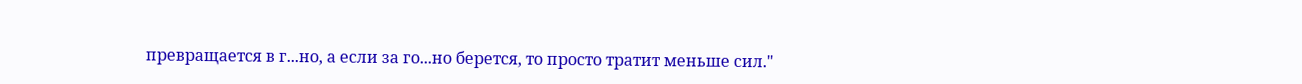превращается в г...но, а если за го...но берется, то просто тратит меньше сил."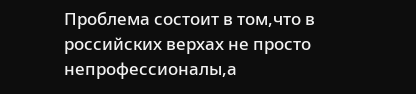Проблема состоит в том,что в российских верхах не просто непрофессионалы,а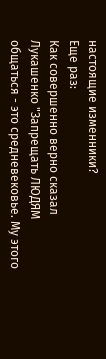настоящие изменники?
Еще раз:
Как совершенно верно сказал Лукашенко "Запрещать ЛЮДЯМ общаться - это средневековье. Му этого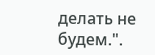делать не будем.".